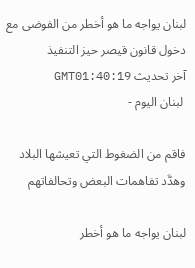لبنان يواجه ما هو أخطر من الفوضى مع دخول قانون قيصر حيز التنفيذ
آخر تحديث GMT01:40:19
 لبنان اليوم -

فاقم من الضغوط التي تعيشها البلاد وهدَّد تفاهمات البعض وتحالفاتهم

لبنان يواجه ما هو أخطر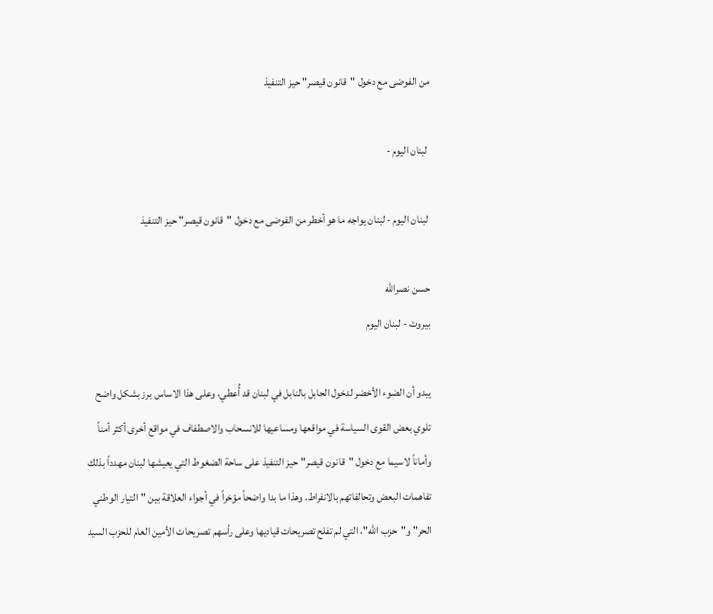من الفوضى مع دخول "قانون قيصر" حيز التنفيذ

 لبنان اليوم -

 لبنان اليوم - لبنان يواجه ما هو أخطر من الفوضى مع دخول "قانون قيصر" حيز التنفيذ

حسن نصرالله
بيروت - لبنان اليوم

يبدو أن الضوء الأخضر لدخول الحابل بالنابل في لبنان قد أُعطي، وعلى هذا الاساس برز بشكل واضح تلوي بعض القوى السياسة في مواقعها ومساعيها للانسحاب والاصطفاف في مواقع أخرى أكثر أمناً وأماناً لاسيما مع دخول "قانون قيصر" حيز التنفيذ على ساحة الضغوط التي يعيشها لبنان مهدداً بذلك تفاهمات البعض وتحالفاتهم بالانفراط. وهذا ما بدا واضحاً مؤخراً في أجواء العلاقة بين "التيار الوطني الحر" و"حزب الله"، التي لم تفلح تصريحات قياديها وعلى رأسهم تصريحات الأمين العام للحزب السيد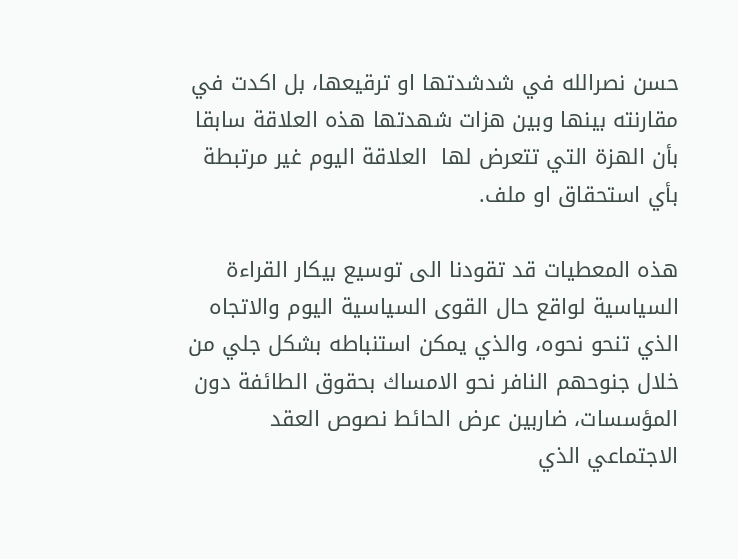حسن نصرالله في شدشدتها او ترقيعها، بل اكدت في مقارنته بينها وبين هزات شهدتها هذه العلاقة سابقا بأن الهزة التي تتعرض لها  العلاقة اليوم غير مرتبطة بأي استحقاق او ملف.

هذه المعطيات قد تقودنا الى توسيع بيكار القراءة السياسية لواقع حال القوى السياسية اليوم والاتجاه الذي تنحو نحوه، والذي يمكن استنباطه بشكل جلي من خلال جنوحهم النافر نحو الامساك بحقوق الطائفة دون المؤسسات، ضاربين عرض الحائط نصوص العقد الاجتماعي الذي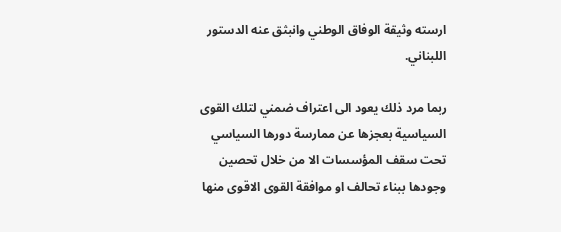ارسته وثيقة الوفاق الوطني وانبثق عنه الدستور اللبناني.

ربما مرد ذلك يعود الى اعتراف ضمني لتلك القوى السياسية بعجزها عن ممارسة دورها السياسي تحت سقف المؤسسات الا من خلال تحصين وجودها ببناء تحالف او موافقة القوى الاقوى منها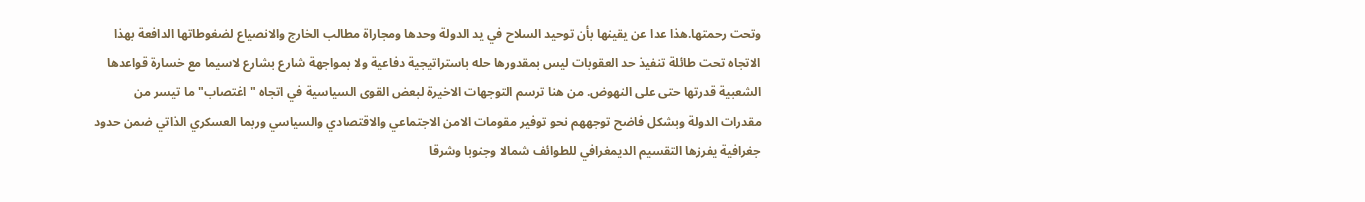وتحت رحمتها.هذا عدا عن يقينها بأن توحيد السلاح في يد الدولة وحدها ومجاراة مطالب الخارج والانصياع لضغوطاتها الدافعة بهذا الاتجاه تحت طائلة تنفيذ حد العقوبات ليس بمقدورها حله باستراتيجية دفاعية ولا بمواجهة شارع بشارع لاسيما مع خسارة قواعدها الشعبية قدرتها حتى على النهوض. من هنا ترسم التوجهات الاخيرة لبعض القوى السياسية في اتجاه "اغتصاب" ما تيسر من مقدرات الدولة وبشكل فاضح توجههم نحو توفير مقومات الامن الاجتماعي والاقتصادي والسياسي وربما العسكري الذاتي ضمن حدود جغرافية يفرزها التقسيم الديمغرافي للطوائف شمالا وجنوبا وشرقا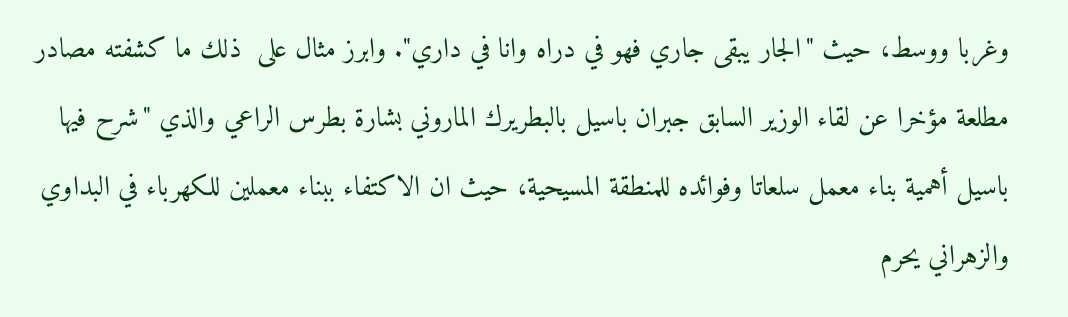وغربا ووسط، حيث "الجار يبقى جاري فهو في دراه وانا في داري". وابرز مثال على  ذلك ما كشفته مصادر مطلعة مؤخرا عن لقاء الوزير السابق جبران باسيل بالبطريرك الماروني بشارة بطرس الراعي والذي "شرح فيها باسيل أهمية بناء معمل سلعاتا وفوائده للمنطقة المسيحية، حيث ان الاكتفاء ببناء معملين للكهرباء في البداوي والزهراني يحرم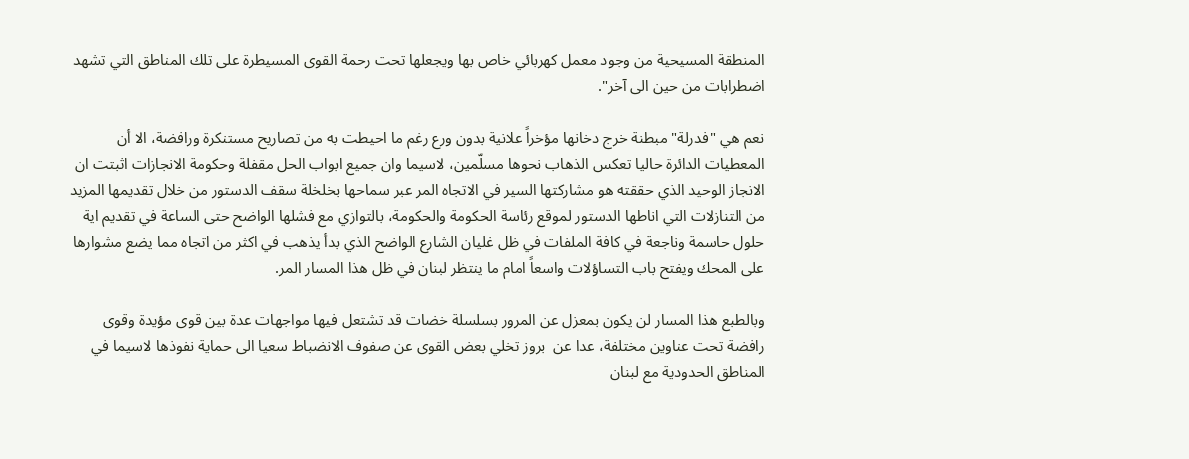المنطقة المسيحية من وجود معمل كهربائي خاص بها ويجعلها تحت رحمة القوى المسيطرة على تلك المناطق التي تشهد اضطرابات من حين الى آخر".

نعم هي "فدرلة" مبطنة خرج دخانها مؤخراً علانية بدون ورع رغم ما احيطت به من تصاريح مستنكرة ورافضة، الا أن المعطيات الدائرة حاليا تعكس الذهاب نحوها مسلّمين، لاسيما وان جميع ابواب الحل مقفلة وحكومة الانجازات اثبتت ان الانجاز الوحيد الذي حققته هو مشاركتها السير في الاتجاه المر عبر سماحها بخلخلة سقف الدستور من خلال تقديمها المزيد من التنازلات التي اناطها الدستور لموقع رئاسة الحكومة والحكومة، بالتوازي مع فشلها الواضح حتى الساعة في تقديم اية حلول حاسمة وناجعة في كافة الملفات في ظل غليان الشارع الواضح الذي بدأ يذهب في اكثر من اتجاه مما يضع مشوارها على المحك ويفتح باب التساؤلات واسعاً امام ما ينتظر لبنان في ظل هذا المسار المر.

وبالطبع هذا المسار لن يكون بمعزل عن المرور بسلسلة خضات قد تشتعل فيها مواجهات عدة بين قوى مؤيدة وقوى رافضة تحت عناوين مختلفة، عدا عن  بروز تخلي بعض القوى عن صفوف الانضباط سعيا الى حماية نفوذها لاسيما في المناطق الحدودية مع لبنان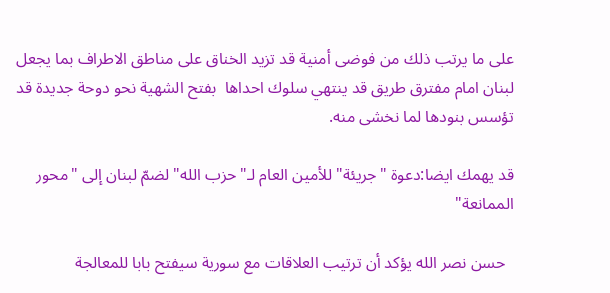على ما يرتب ذلك من فوضى أمنية قد تزيد الخناق على مناطق الاطراف بما يجعل لبنان امام مفترق طريق قد ينتهي سلوك احداها  بفتح الشهية نحو دوحة جديدة قد تؤسس بنودها لما نخشى منه.

قد يهمك ايضا:دعوة "جريئة" للأمين العام لـ"حزب الله" لضمّ لبنان إلى "محور الممانعة"

  حسن نصر الله يؤكد أن ترتيب العلاقات مع سورية سيفتح بابا للمعالجة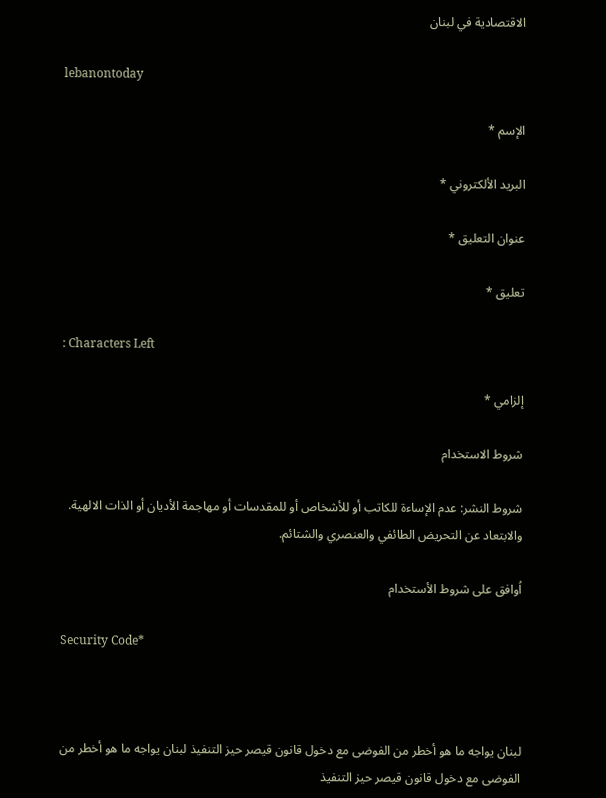الاقتصادية في لبنان

lebanontoday

الإسم *

البريد الألكتروني *

عنوان التعليق *

تعليق *

: Characters Left

إلزامي *

شروط الاستخدام

شروط النشر: عدم الإساءة للكاتب أو للأشخاص أو للمقدسات أو مهاجمة الأديان أو الذات الالهية. والابتعاد عن التحريض الطائفي والعنصري والشتائم.

اُوافق على شروط الأستخدام

Security Code*



لبنان يواجه ما هو أخطر من الفوضى مع دخول قانون قيصر حيز التنفيذ لبنان يواجه ما هو أخطر من الفوضى مع دخول قانون قيصر حيز التنفيذ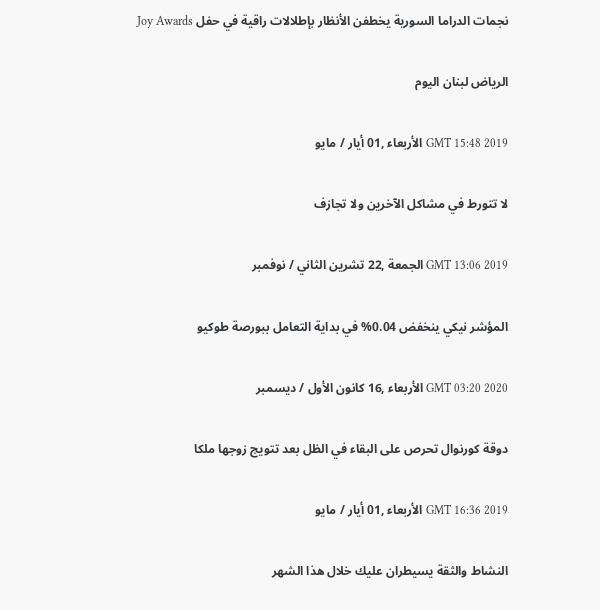نجمات الدراما السورية يخطفن الأنظار بإطلالات راقية في حفل Joy Awards

الرياض لبنان اليوم

GMT 15:48 2019 الأربعاء ,01 أيار / مايو

لا تتورط في مشاكل الآخرين ولا تجازف

GMT 13:06 2019 الجمعة ,22 تشرين الثاني / نوفمبر

المؤشر نيكي ينخفض 0.04% في بداية التعامل ببورصة طوكيو

GMT 03:20 2020 الأربعاء ,16 كانون الأول / ديسمبر

دوقة كورنوال تحرص على البقاء في الظل بعد تتويج زوجها ملكا

GMT 16:36 2019 الأربعاء ,01 أيار / مايو

النشاط والثقة يسيطران عليك خلال هذا الشهر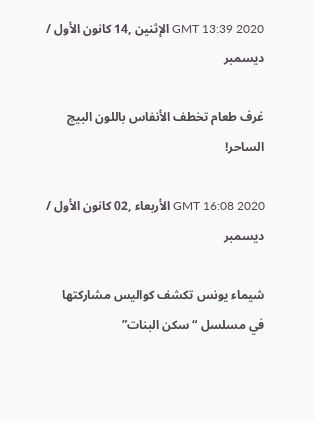GMT 13:39 2020 الإثنين ,14 كانون الأول / ديسمبر

غرف طعام تخطف الأنفاس باللون البيج الساحر!

GMT 16:08 2020 الأربعاء ,02 كانون الأول / ديسمبر

شيماء يونس تكشف كواليس مشاركتها في مسلسل “سكن البنات”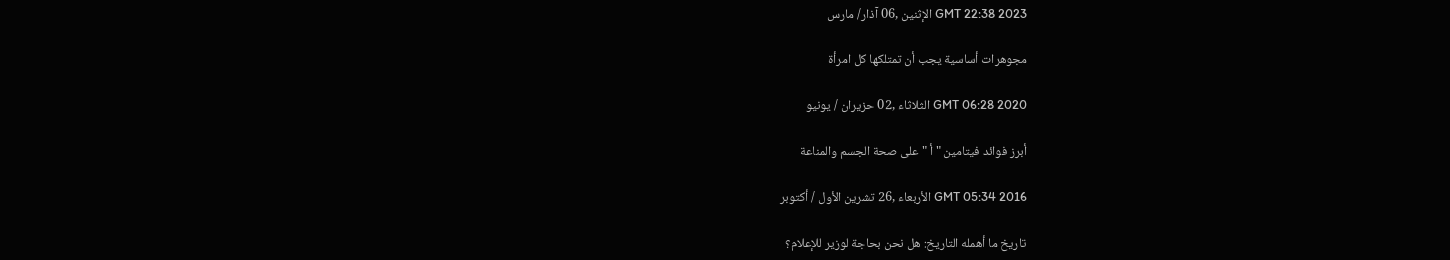GMT 22:38 2023 الإثنين ,06 آذار/ مارس

مجوهرات أساسية يجب أن تمتلكها كل امرأة

GMT 06:28 2020 الثلاثاء ,02 حزيران / يونيو

أبرز فوائد فيتامين " أ " على صحة الجسم والمناعة

GMT 05:34 2016 الأربعاء ,26 تشرين الأول / أكتوبر

تاريخ ما أهمله التاريخ: هل نحن بحاجة لوزير للإعلام؟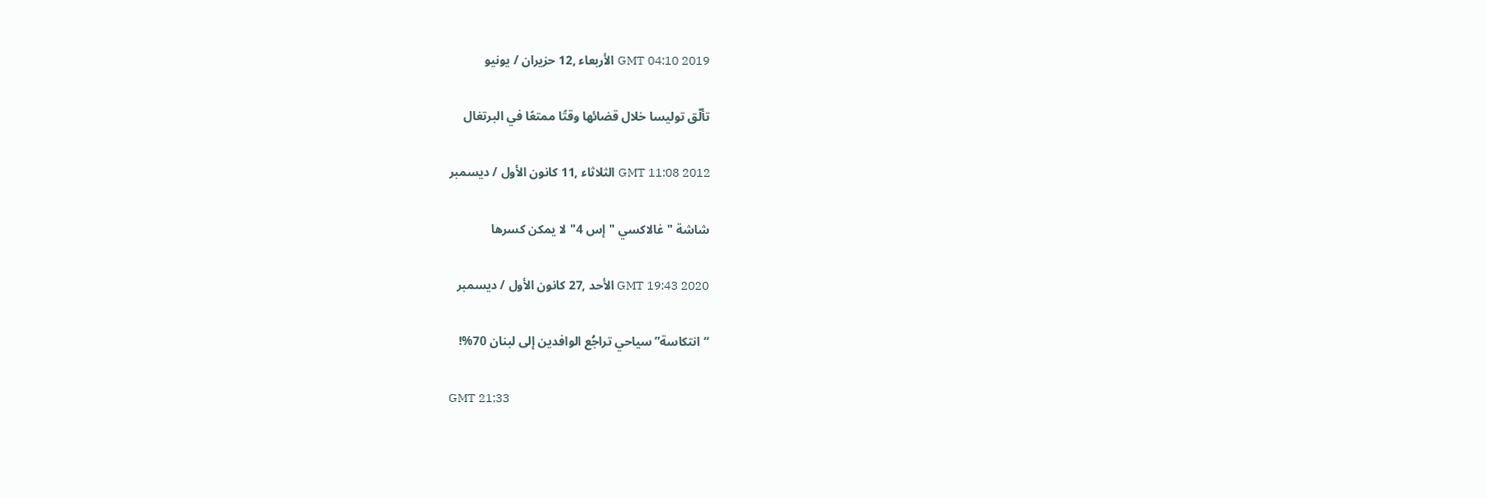GMT 04:10 2019 الأربعاء ,12 حزيران / يونيو

تألّق توليسا خلال قضائها وقتًا ممتعًا في البرتغال

GMT 11:08 2012 الثلاثاء ,11 كانون الأول / ديسمبر

شاشة "غالاكسي "إس 4" لا يمكن كسرها

GMT 19:43 2020 الأحد ,27 كانون الأول / ديسمبر

“انتكاسة” سياحي تراجُع الوافدين إلى لبنان 70%!

GMT 21:33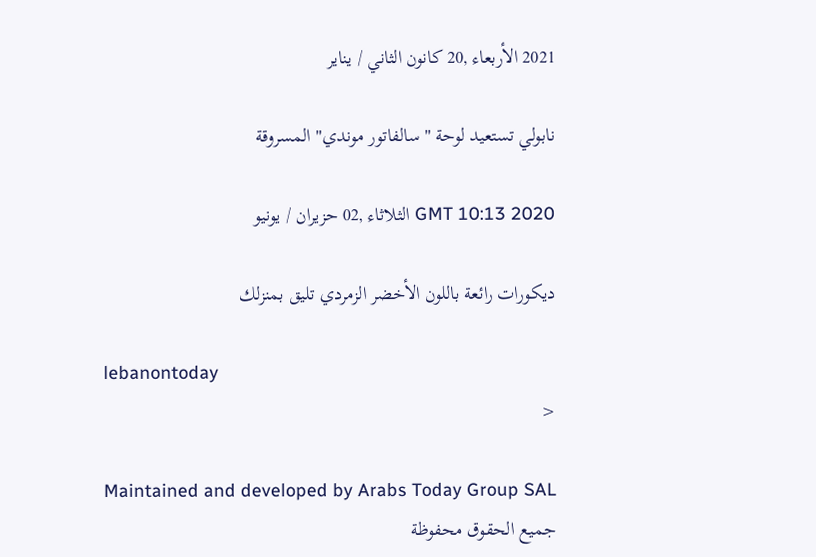2021 الأربعاء ,20 كانون الثاني / يناير

نابولي تستعيد لوحة "سالفاتور موندي" المسروقة

GMT 10:13 2020 الثلاثاء ,02 حزيران / يونيو

ديكورات رائعة باللون الأخضر الزمردي تليق بمنزلك

lebanontoday
<

Maintained and developed by Arabs Today Group SAL
جميع الحقوق محفوظة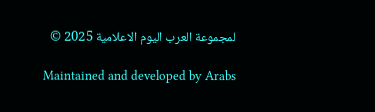لمجموعة العرب اليوم الاعلامية 2025 ©

Maintained and developed by Arabs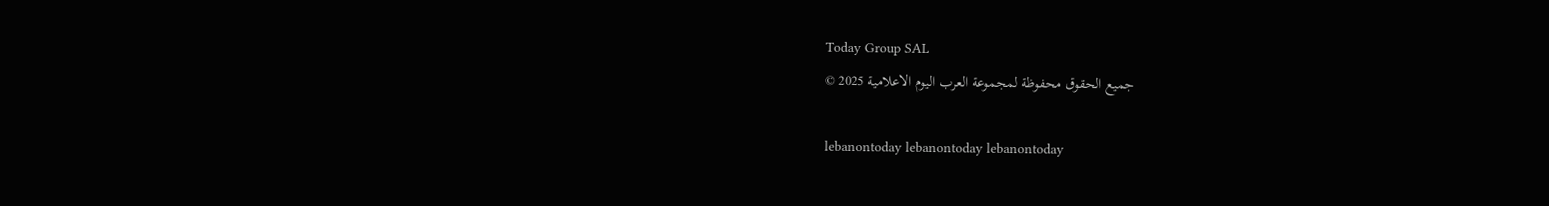Today Group SAL
جميع الحقوق محفوظة لمجموعة العرب اليوم الاعلامية 2025 ©

lebanontoday lebanontoday lebanontoday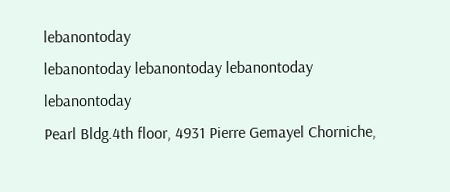lebanontoday
lebanontoday lebanontoday lebanontoday
lebanontoday
Pearl Bldg.4th floor, 4931 Pierre Gemayel Chorniche,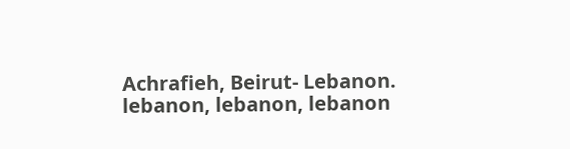Achrafieh, Beirut- Lebanon.
lebanon, lebanon, lebanon